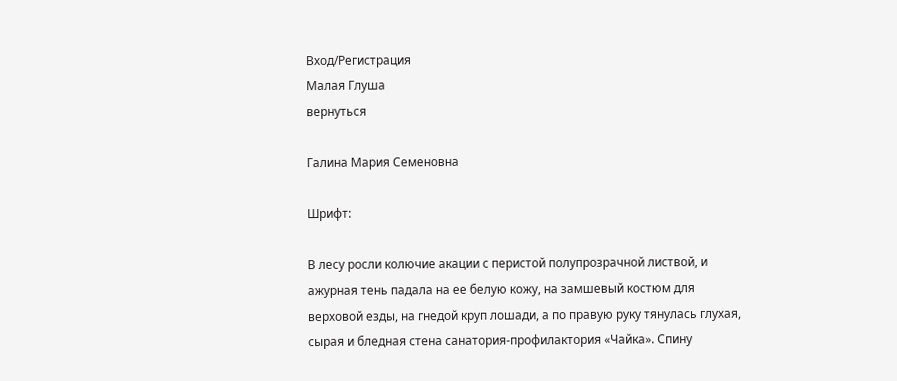Вход/Регистрация
Малая Глуша
вернуться

Галина Мария Семеновна

Шрифт:

В лесу росли колючие акации с перистой полупрозрачной листвой, и ажурная тень падала на ее белую кожу, на замшевый костюм для верховой езды, на гнедой круп лошади, а по правую руку тянулась глухая, сырая и бледная стена санатория-профилактория «Чайка». Спину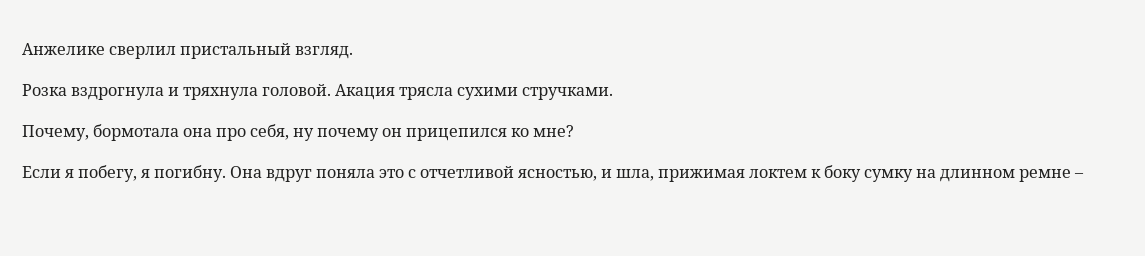Анжелике сверлил пристальный взгляд.

Розка вздрогнула и тряхнула головой. Акация трясла сухими стручками.

Почему, бормотала она про себя, ну почему он прицепился ко мне?

Если я побегу, я погибну. Она вдруг поняла это с отчетливой ясностью, и шла, прижимая локтем к боку сумку на длинном ремне –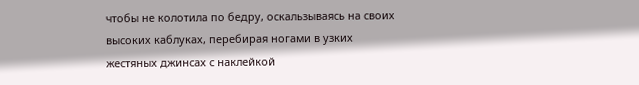чтобы не колотила по бедру, оскальзываясь на своих высоких каблуках, перебирая ногами в узких жестяных джинсах с наклейкой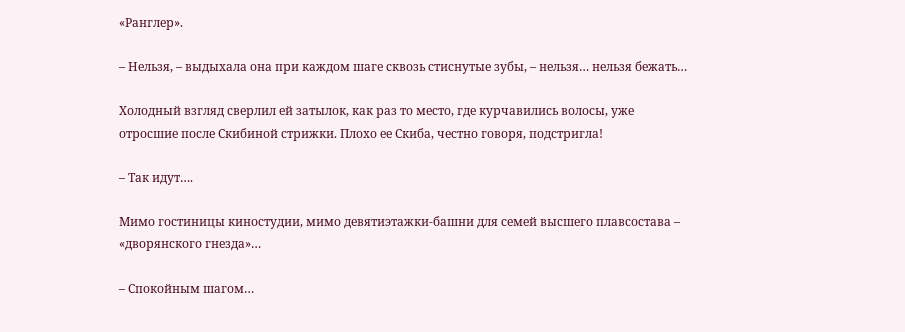«Ранглер».

– Нельзя, – выдыхала она при каждом шаге сквозь стиснутые зубы, – нельзя… нельзя бежать…

Холодный взгляд сверлил ей затылок, как раз то место, где курчавились волосы, уже отросшие после Скибиной стрижки. Плохо ее Скиба, честно говоря, подстригла!

– Так идут….

Мимо гостиницы киностудии, мимо девятиэтажки-башни для семей высшего плавсостава – «дворянского гнезда»…

– Спокойным шагом…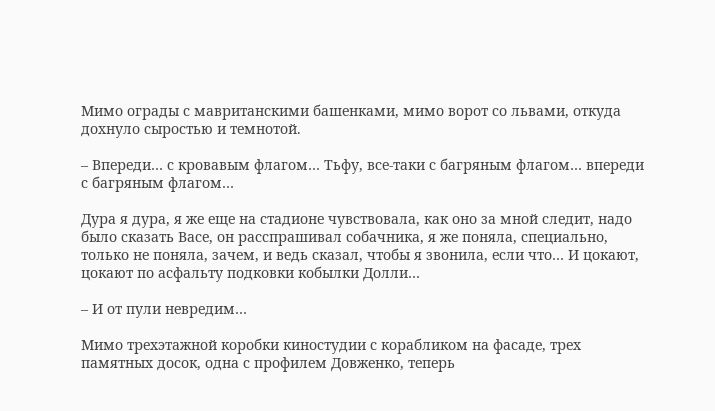Мимо ограды с мавританскими башенками, мимо ворот со львами, откуда дохнуло сыростью и темнотой.

– Впереди… с кровавым флагом… Тьфу, все-таки с багряным флагом… впереди с багряным флагом…

Дура я дура, я же еще на стадионе чувствовала, как оно за мной следит, надо было сказать Васе, он расспрашивал собачника, я же поняла, специально, только не поняла, зачем, и ведь сказал, чтобы я звонила, если что… И цокают, цокают по асфальту подковки кобылки Долли…

– И от пули невредим…

Мимо трехэтажной коробки киностудии с корабликом на фасаде, трех памятных досок, одна с профилем Довженко, теперь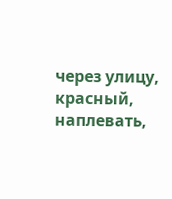через улицу, красный, наплевать,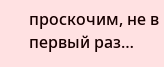проскочим, не в первый раз…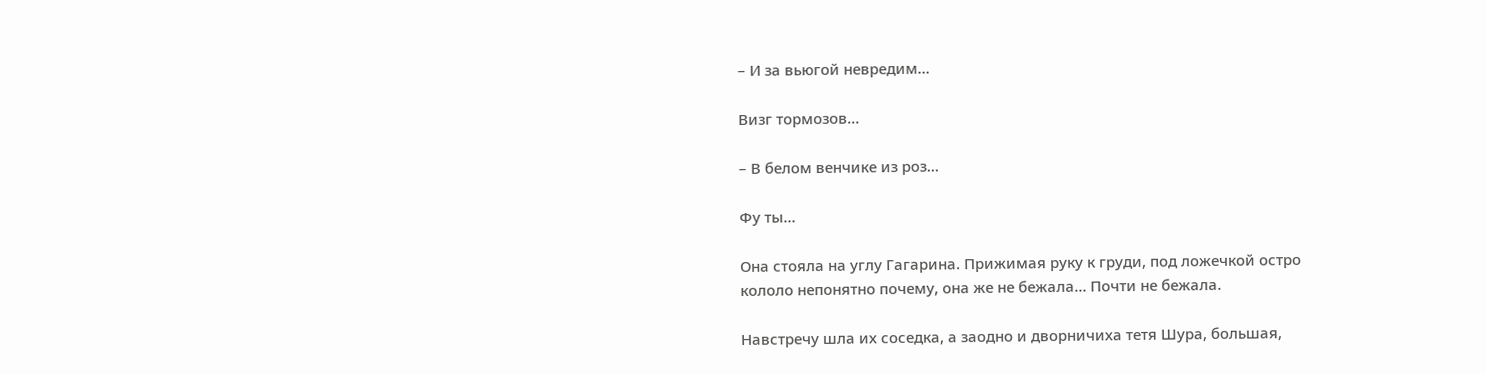– И за вьюгой невредим…

Визг тормозов…

– В белом венчике из роз…

Фу ты…

Она стояла на углу Гагарина. Прижимая руку к груди, под ложечкой остро кололо непонятно почему, она же не бежала… Почти не бежала.

Навстречу шла их соседка, а заодно и дворничиха тетя Шура, большая,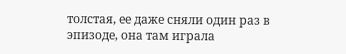толстая, ее даже сняли один раз в эпизоде, она там играла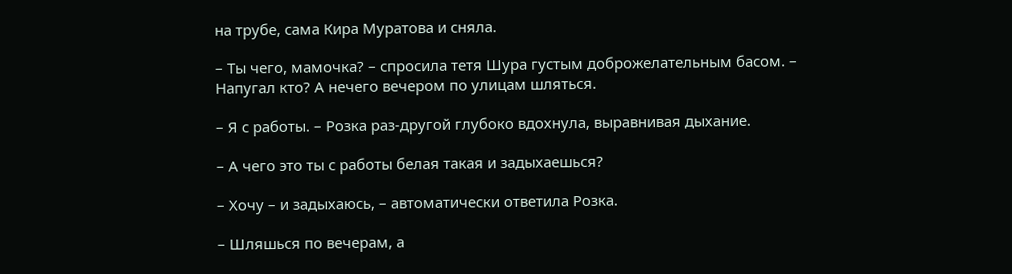на трубе, сама Кира Муратова и сняла.

– Ты чего, мамочка? – спросила тетя Шура густым доброжелательным басом. – Напугал кто? А нечего вечером по улицам шляться.

– Я с работы. – Розка раз-другой глубоко вдохнула, выравнивая дыхание.

– А чего это ты с работы белая такая и задыхаешься?

– Хочу – и задыхаюсь, – автоматически ответила Розка.

– Шляшься по вечерам, а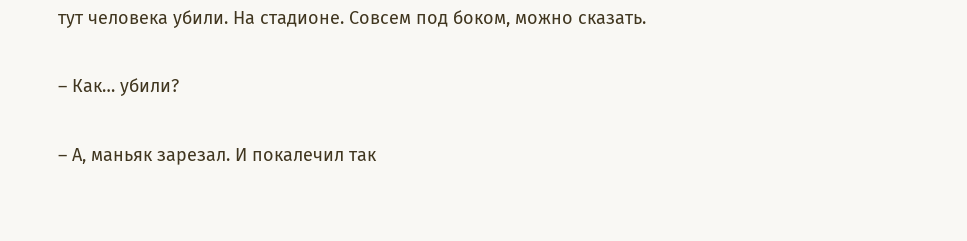тут человека убили. На стадионе. Совсем под боком, можно сказать.

– Как… убили?

– А, маньяк зарезал. И покалечил так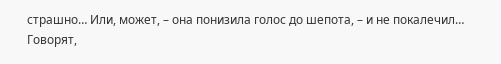страшно… Или, может, – она понизила голос до шепота, – и не покалечил… Говорят,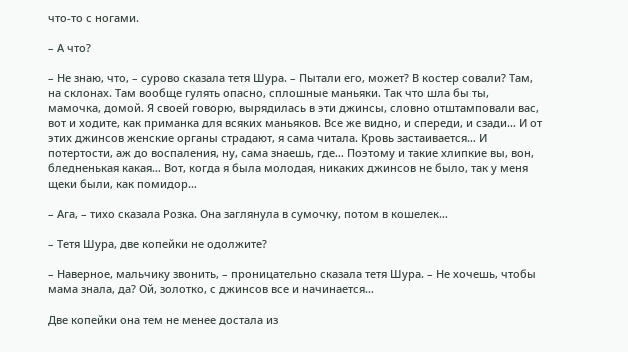что-то с ногами.

– А что?

– Не знаю, что, – сурово сказала тетя Шура. – Пытали его, может? В костер совали? Там, на склонах. Там вообще гулять опасно, сплошные маньяки. Так что шла бы ты, мамочка, домой. Я своей говорю, вырядилась в эти джинсы, словно отштамповали вас, вот и ходите, как приманка для всяких маньяков. Все же видно, и спереди, и сзади… И от этих джинсов женские органы страдают, я сама читала. Кровь застаивается… И потертости, аж до воспаления, ну, сама знаешь, где… Поэтому и такие хлипкие вы, вон, бледненькая какая… Вот, когда я была молодая, никаких джинсов не было, так у меня щеки были, как помидор…

– Ага, – тихо сказала Розка. Она заглянула в сумочку, потом в кошелек…

– Тетя Шура, две копейки не одолжите?

– Наверное, мальчику звонить, – проницательно сказала тетя Шура. – Не хочешь, чтобы мама знала, да? Ой, золотко, с джинсов все и начинается…

Две копейки она тем не менее достала из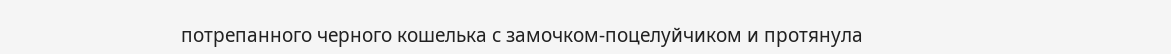потрепанного черного кошелька с замочком-поцелуйчиком и протянула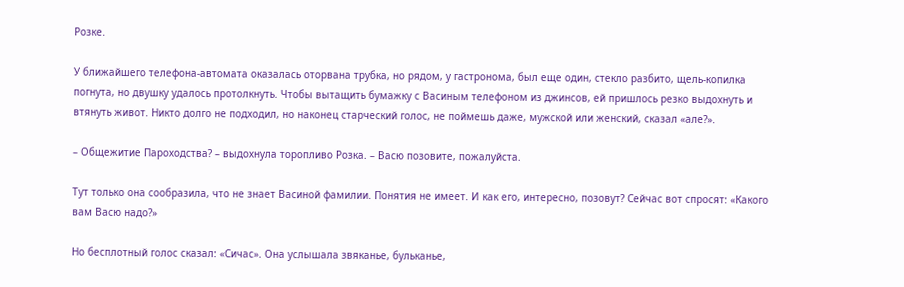Розке.

У ближайшего телефона-автомата оказалась оторвана трубка, но рядом, у гастронома, был еще один, стекло разбито, щель-копилка погнута, но двушку удалось протолкнуть. Чтобы вытащить бумажку с Васиным телефоном из джинсов, ей пришлось резко выдохнуть и втянуть живот. Никто долго не подходил, но наконец старческий голос, не поймешь даже, мужской или женский, сказал «але?».

– Общежитие Пароходства? – выдохнула торопливо Розка. – Васю позовите, пожалуйста.

Тут только она сообразила, что не знает Васиной фамилии. Понятия не имеет. И как его, интересно, позовут? Сейчас вот спросят: «Какого вам Васю надо?»

Но бесплотный голос сказал: «Сичас». Она услышала звяканье, бульканье,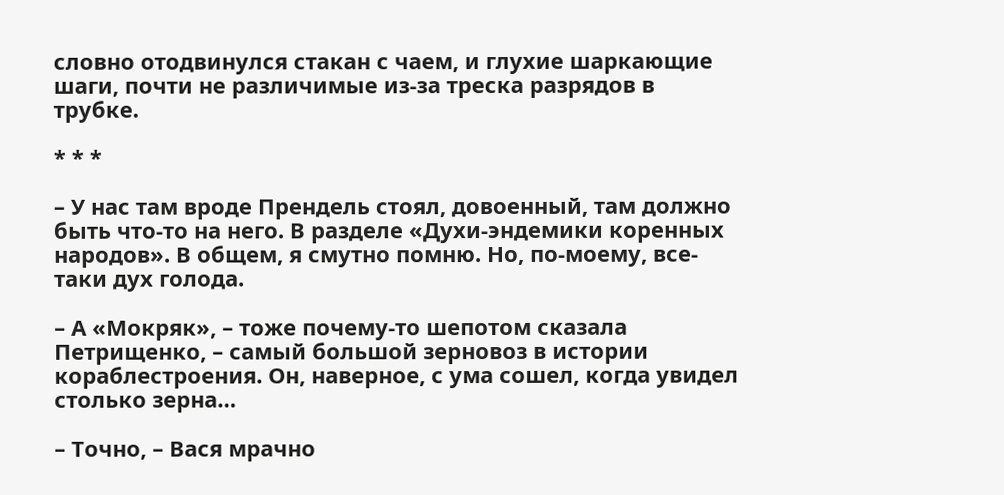словно отодвинулся стакан с чаем, и глухие шаркающие шаги, почти не различимые из-за треска разрядов в трубке.

* * *

– У нас там вроде Прендель стоял, довоенный, там должно быть что-то на него. В разделе «Духи-эндемики коренных народов». В общем, я смутно помню. Но, по-моему, все-таки дух голода.

– А «Мокряк», – тоже почему-то шепотом сказала Петрищенко, – самый большой зерновоз в истории кораблестроения. Он, наверное, с ума сошел, когда увидел столько зерна…

– Точно, – Вася мрачно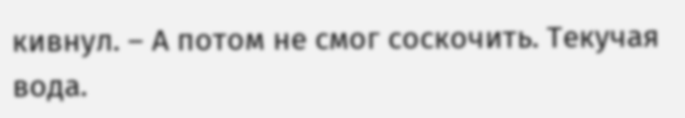кивнул. – А потом не смог соскочить. Текучая вода.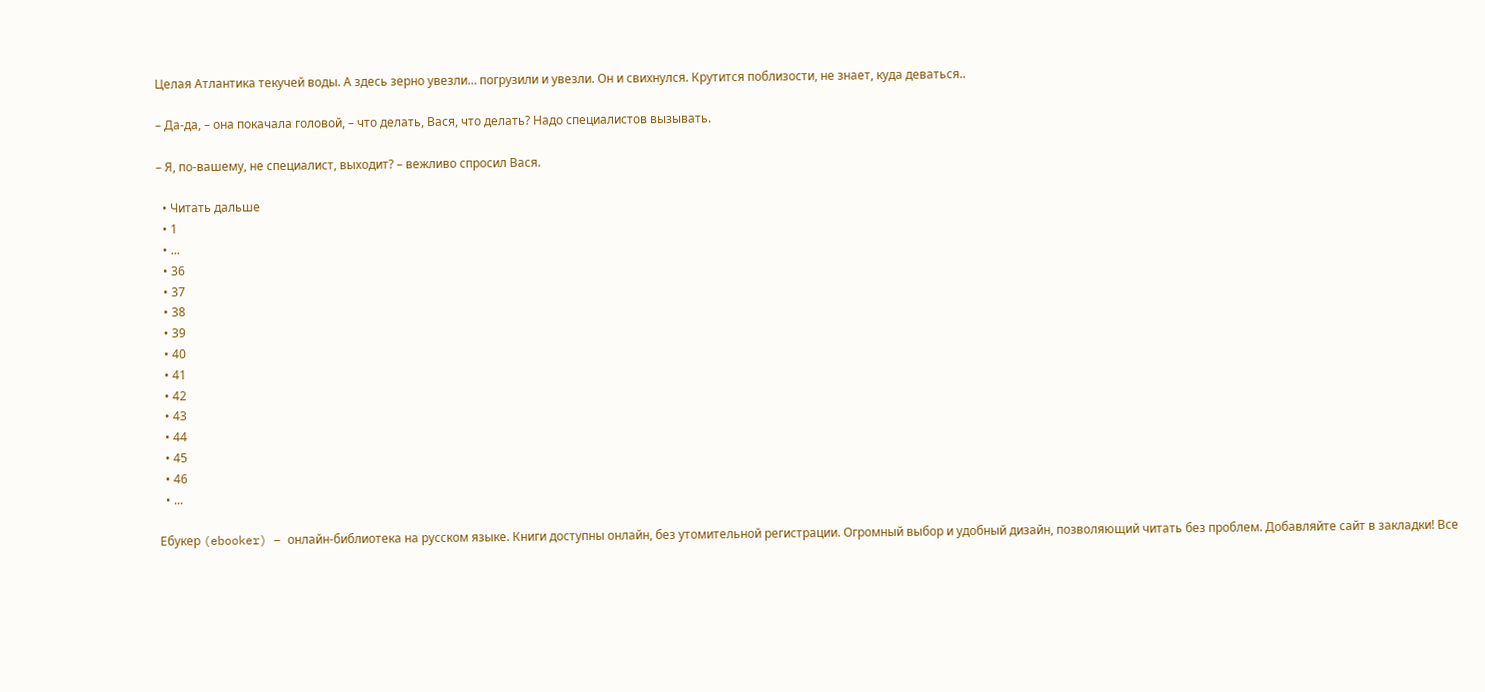Целая Атлантика текучей воды. А здесь зерно увезли… погрузили и увезли. Он и свихнулся. Крутится поблизости, не знает, куда деваться..

– Да-да, – она покачала головой, – что делать, Вася, что делать? Надо специалистов вызывать.

– Я, по-вашему, не специалист, выходит? – вежливо спросил Вася.

  • Читать дальше
  • 1
  • ...
  • 36
  • 37
  • 38
  • 39
  • 40
  • 41
  • 42
  • 43
  • 44
  • 45
  • 46
  • ...

Ебукер (ebooker) – онлайн-библиотека на русском языке. Книги доступны онлайн, без утомительной регистрации. Огромный выбор и удобный дизайн, позволяющий читать без проблем. Добавляйте сайт в закладки! Все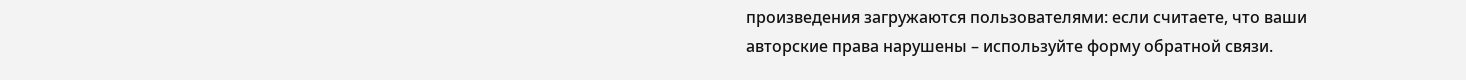произведения загружаются пользователями: если считаете, что ваши авторские права нарушены – используйте форму обратной связи.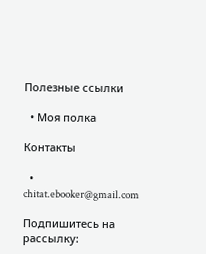Полезные ссылки

  • Моя полка

Контакты

  • chitat.ebooker@gmail.com

Подпишитесь на рассылку: